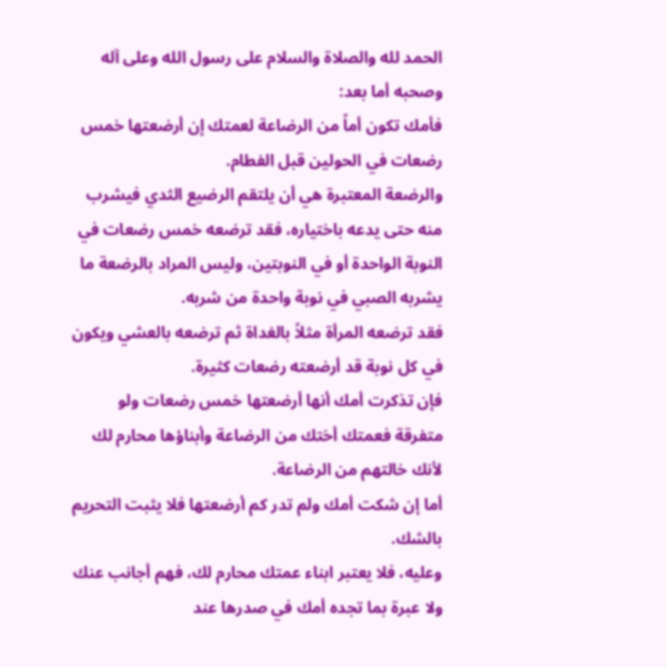الحمد لله والصلاة والسلام على رسول الله وعلى آله وصحبه أما بعد:
فأمك تكون أماً من الرضاعة لعمتك إن أرضعتها خمس رضعات في الحولين قبل الفطام.
والرضعة المعتبرة هي أن يلتقم الرضيع الثدي فيشرب منه حتى يدعه باختياره، فقد ترضعه خمس رضعات في النوبة الواحدة أو في النوبتين، وليس المراد بالرضعة ما يشربه الصبي في نوبة واحدة من شربه.
فقد ترضعه المرأة مثلاً بالغداة ثم ترضعه بالعشي ويكون في كل نوبة قد أرضعته رضعات كثيرة.
فإن تذكرت أمك أنها أرضعتها خمس رضعات ولو متفرقة فعمتك أختك من الرضاعة وأبناؤها محارم لك لأنك خالتهم من الرضاعة.
أما إن شكت أمك ولم تدر كم أرضعتها فلا يثبت التحريم بالشك.
وعليه، فلا يعتبر ابناء عمتك محارم لك، فهم أجانب عنك ولا عبرة بما تجده أمك في صدرها عند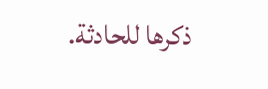ذكرها للحادثة.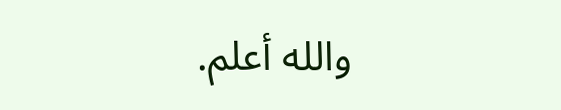والله أعلم.